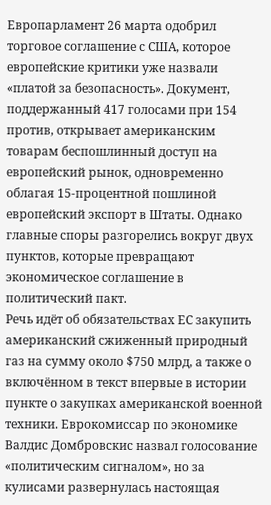Европарламент 26 марта одобрил торговое соглашение с США, которое европейские критики уже назвали «платой за безопасность». Документ, поддержанный 417 голосами при 154 против, открывает американским товарам беспошлинный доступ на европейский рынок, одновременно облагая 15-процентной пошлиной европейский экспорт в Штаты. Однако главные споры разгорелись вокруг двух пунктов, которые превращают экономическое соглашение в политический пакт.
Речь идёт об обязательствах ЕС закупить американский сжиженный природный газ на сумму около $750 млрд, а также о включённом в текст впервые в истории пункте о закупках американской военной техники. Еврокомиссар по экономике Валдис Домбровскис назвал голосование «политическим сигналом», но за кулисами развернулась настоящая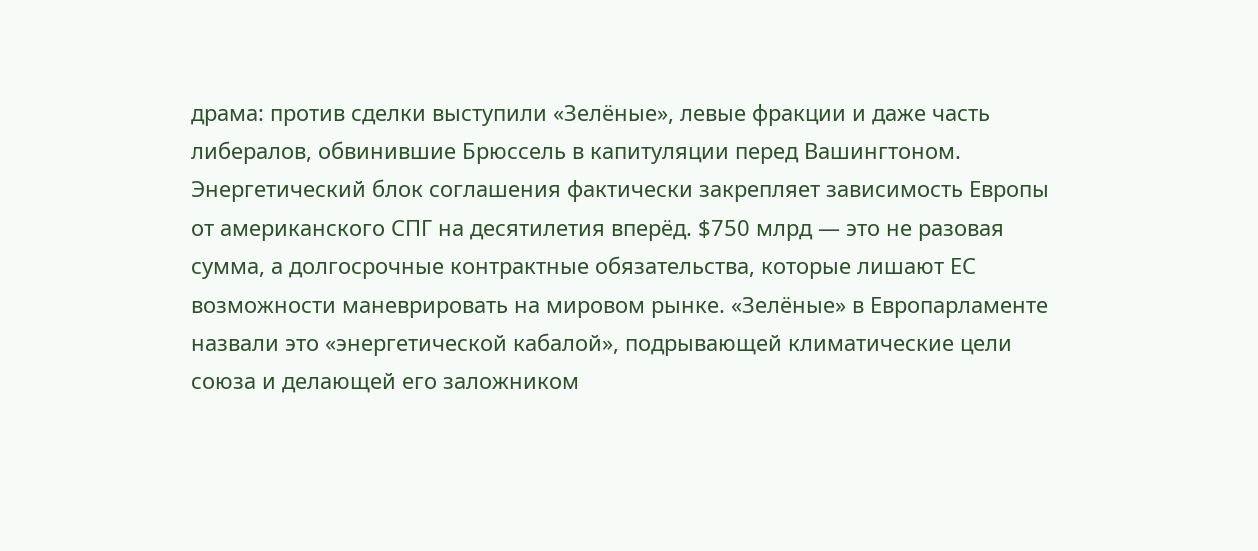драма: против сделки выступили «Зелёные», левые фракции и даже часть либералов, обвинившие Брюссель в капитуляции перед Вашингтоном.
Энергетический блок соглашения фактически закрепляет зависимость Европы от американского СПГ на десятилетия вперёд. $750 млрд — это не разовая сумма, а долгосрочные контрактные обязательства, которые лишают ЕС возможности маневрировать на мировом рынке. «Зелёные» в Европарламенте назвали это «энергетической кабалой», подрывающей климатические цели союза и делающей его заложником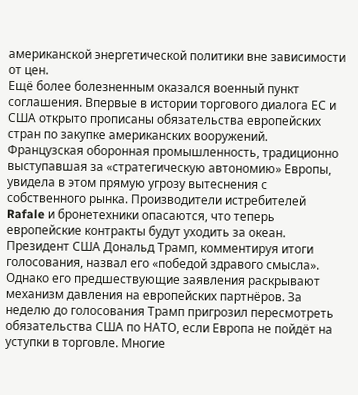американской энергетической политики вне зависимости от цен.
Ещё более болезненным оказался военный пункт соглашения. Впервые в истории торгового диалога ЕС и США открыто прописаны обязательства европейских стран по закупке американских вооружений. Французская оборонная промышленность, традиционно выступавшая за «стратегическую автономию» Европы, увидела в этом прямую угрозу вытеснения с собственного рынка. Производители истребителей Rafale и бронетехники опасаются, что теперь европейские контракты будут уходить за океан.
Президент США Дональд Трамп, комментируя итоги голосования, назвал его «победой здравого смысла». Однако его предшествующие заявления раскрывают механизм давления на европейских партнёров. За неделю до голосования Трамп пригрозил пересмотреть обязательства США по НАТО, если Европа не пойдёт на уступки в торговле. Многие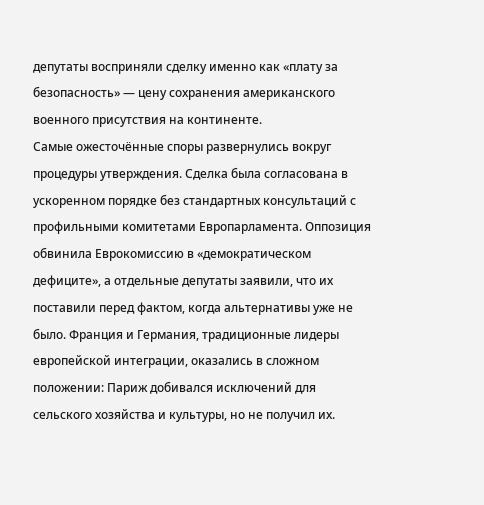депутаты восприняли сделку именно как «плату за безопасность» — цену сохранения американского военного присутствия на континенте.
Самые ожесточённые споры развернулись вокруг процедуры утверждения. Сделка была согласована в ускоренном порядке без стандартных консультаций с профильными комитетами Европарламента. Оппозиция обвинила Еврокомиссию в «демократическом дефиците», а отдельные депутаты заявили, что их поставили перед фактом, когда альтернативы уже не было. Франция и Германия, традиционные лидеры европейской интеграции, оказались в сложном положении: Париж добивался исключений для сельского хозяйства и культуры, но не получил их.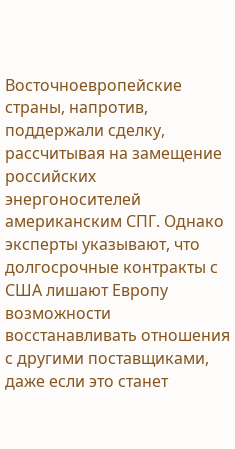Восточноевропейские страны, напротив, поддержали сделку, рассчитывая на замещение российских энергоносителей американским СПГ. Однако эксперты указывают, что долгосрочные контракты с США лишают Европу возможности восстанавливать отношения с другими поставщиками, даже если это станет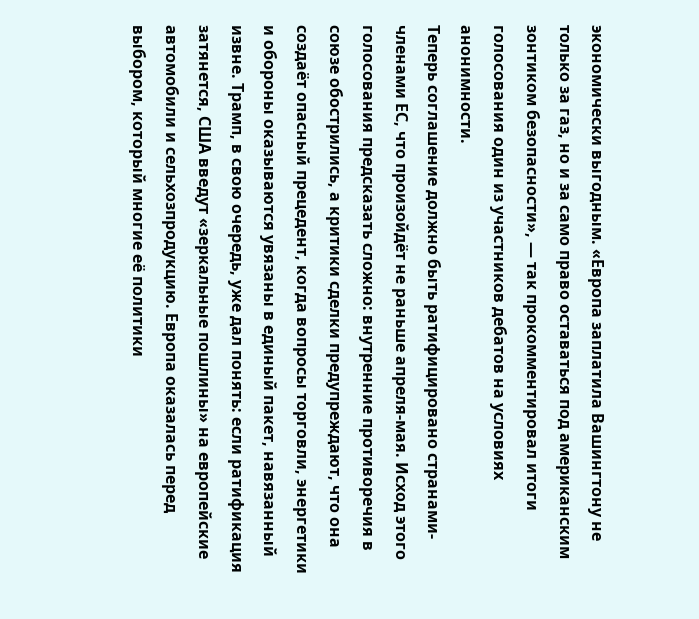экономически выгодным. «Европа заплатила Вашингтону не только за газ, но и за само право оставаться под американским зонтиком безопасности», — так прокомментировал итоги голосования один из участников дебатов на условиях анонимности.
Теперь соглашение должно быть ратифицировано странами-членами ЕС, что произойдёт не раньше апреля-мая. Исход этого голосования предсказать сложно: внутренние противоречия в союзе обострились, а критики сделки предупреждают, что она создаёт опасный прецедент, когда вопросы торговли, энергетики и обороны оказываются увязаны в единый пакет, навязанный извне. Трамп, в свою очередь, уже дал понять: если ратификация затянется, США введут «зеркальные пошлины» на европейские автомобили и сельхозпродукцию. Европа оказалась перед выбором, который многие её политики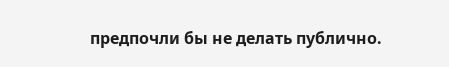предпочли бы не делать публично.